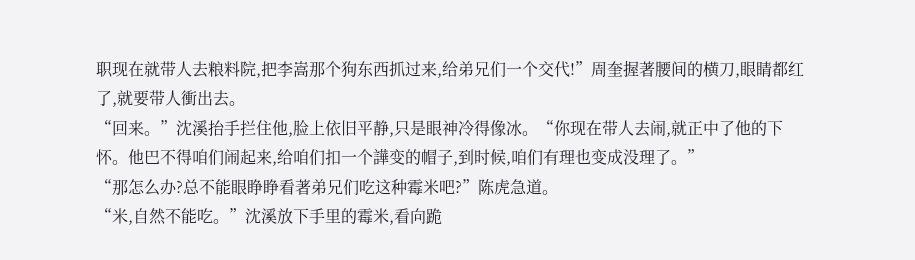职现在就带人去粮料院,把李嵩那个狗东西抓过来,给弟兄们一个交代!”周奎握著腰间的横刀,眼睛都红了,就要带人衝出去。
“回来。”沈溪抬手拦住他,脸上依旧平静,只是眼神冷得像冰。“你现在带人去闹,就正中了他的下怀。他巴不得咱们闹起来,给咱们扣一个譁变的帽子,到时候,咱们有理也变成没理了。”
“那怎么办?总不能眼睁睁看著弟兄们吃这种霉米吧?”陈虎急道。
“米,自然不能吃。”沈溪放下手里的霉米,看向跪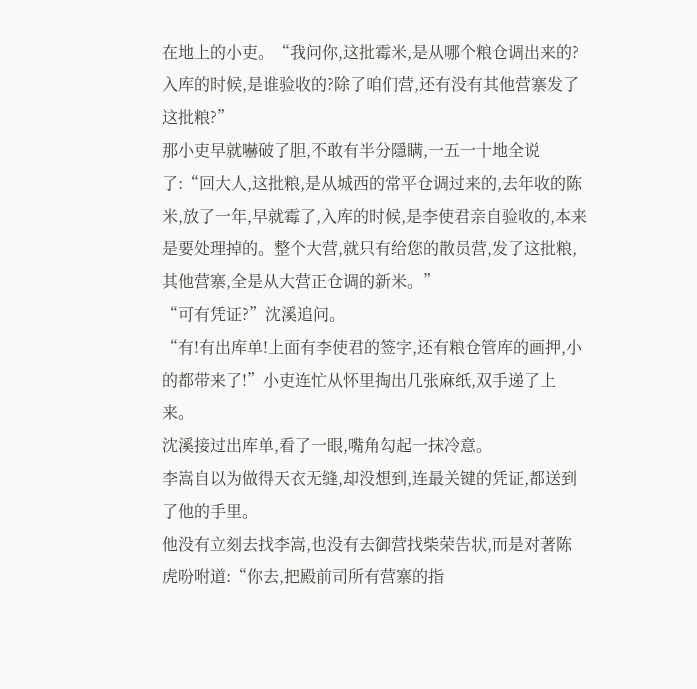在地上的小吏。“我问你,这批霉米,是从哪个粮仓调出来的?入库的时候,是谁验收的?除了咱们营,还有没有其他营寨发了这批粮?”
那小吏早就嚇破了胆,不敢有半分隱瞒,一五一十地全说了:“回大人,这批粮,是从城西的常平仓调过来的,去年收的陈米,放了一年,早就霉了,入库的时候,是李使君亲自验收的,本来是要处理掉的。整个大营,就只有给您的散员营,发了这批粮,其他营寨,全是从大营正仓调的新米。”
“可有凭证?”沈溪追问。
“有!有出库单!上面有李使君的签字,还有粮仓管库的画押,小的都带来了!”小吏连忙从怀里掏出几张麻纸,双手递了上来。
沈溪接过出库单,看了一眼,嘴角勾起一抹冷意。
李嵩自以为做得天衣无缝,却没想到,连最关键的凭证,都送到了他的手里。
他没有立刻去找李嵩,也没有去御营找柴荣告状,而是对著陈虎吩咐道:“你去,把殿前司所有营寨的指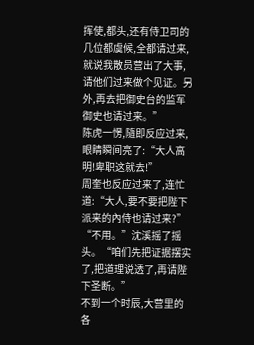挥使,都头,还有侍卫司的几位都虞候,全都请过来,就说我散员营出了大事,请他们过来做个见证。另外,再去把御史台的监军御史也请过来。”
陈虎一愣,隨即反应过来,眼睛瞬间亮了:“大人高明!卑职这就去!”
周奎也反应过来了,连忙道:“大人,要不要把陛下派来的內侍也请过来?”
“不用。”沈溪摇了摇头。“咱们先把证据摆实了,把道理说透了,再请陛下圣断。”
不到一个时辰,大营里的各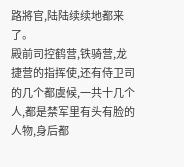路將官,陆陆续续地都来了。
殿前司控鹤营,铁骑营,龙捷营的指挥使,还有侍卫司的几个都虞候,一共十几个人,都是禁军里有头有脸的人物,身后都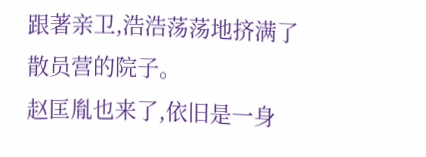跟著亲卫,浩浩荡荡地挤满了散员营的院子。
赵匡胤也来了,依旧是一身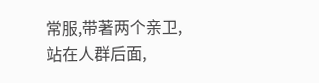常服,带著两个亲卫,站在人群后面,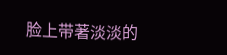脸上带著淡淡的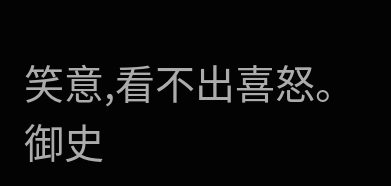笑意,看不出喜怒。
御史